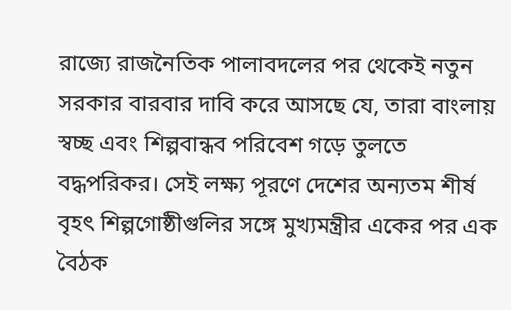রাজ্যে রাজনৈতিক পালাবদলের পর থেকেই নতুন সরকার বারবার দাবি করে আসছে যে, তারা বাংলায় স্বচ্ছ এবং শিল্পবান্ধব পরিবেশ গড়ে তুলতে বদ্ধপরিকর। সেই লক্ষ্য পূরণে দেশের অন্যতম শীর্ষ বৃহৎ শিল্পগোষ্ঠীগুলির সঙ্গে মুখ্যমন্ত্রীর একের পর এক বৈঠক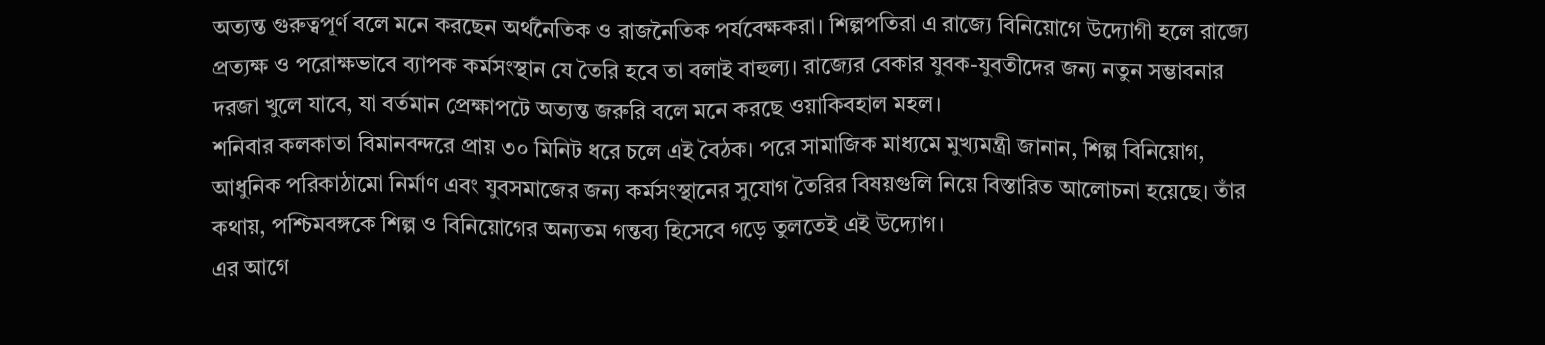অত্যন্ত গুরুত্বপূর্ণ বলে মনে করছেন অর্থনৈতিক ও রাজনৈতিক পর্যবেক্ষকরা। শিল্পপতিরা এ রাজ্যে বিনিয়োগে উদ্যোগী হলে রাজ্যে প্রত্যক্ষ ও পরোক্ষভাবে ব্যাপক কর্মসংস্থান যে তৈরি হবে তা বলাই বাহুল্য। রাজ্যের বেকার যুবক-যুবতীদের জন্য নতুন সম্ভাবনার দরজা খুলে যাবে, যা বর্তমান প্রেক্ষাপটে অত্যন্ত জরুরি বলে মনে করছে ওয়াকিবহাল মহল।
শনিবার কলকাতা বিমানবন্দরে প্রায় ৩০ মিনিট ধরে চলে এই বৈঠক। পরে সামাজিক মাধ্যমে মুখ্যমন্ত্রী জানান, শিল্প বিনিয়োগ, আধুনিক পরিকাঠামো নির্মাণ এবং যুবসমাজের জন্য কর্মসংস্থানের সুযোগ তৈরির বিষয়গুলি নিয়ে বিস্তারিত আলোচনা হয়েছে। তাঁর কথায়, পশ্চিমবঙ্গকে শিল্প ও বিনিয়োগের অন্যতম গন্তব্য হিসেবে গড়ে তুলতেই এই উদ্যোগ।
এর আগে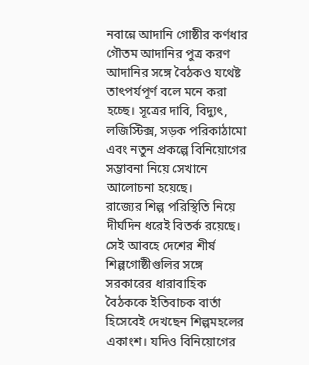নবান্নে আদানি গোষ্ঠীর কর্ণধার গৌতম আদানির পুত্র করণ আদানির সঙ্গে বৈঠকও যথেষ্ট তাৎপর্যপূর্ণ বলে মনে করা হচ্ছে। সূত্রের দাবি, বিদ্যুৎ, লজিস্টিক্স, সড়ক পরিকাঠামো এবং নতুন প্রকল্পে বিনিয়োগের সম্ভাবনা নিয়ে সেখানে আলোচনা হয়েছে।
রাজ্যের শিল্প পরিস্থিতি নিয়ে দীর্ঘদিন ধরেই বিতর্ক রয়েছে। সেই আবহে দেশের শীর্ষ শিল্পগোষ্ঠীগুলির সঙ্গে সরকারের ধারাবাহিক বৈঠককে ইতিবাচক বার্তা হিসেবেই দেখছেন শিল্পমহলের একাংশ। যদিও বিনিয়োগের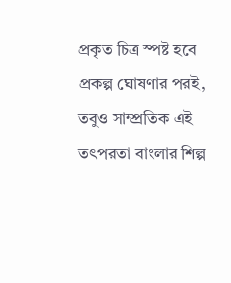প্রকৃত চিত্র স্পষ্ট হবে প্রকল্প ঘোষণার পরই, তবুও সাম্প্রতিক এই তৎপরতা বাংলার শিল্প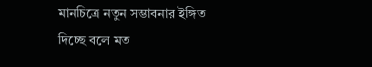মানচিত্রে নতুন সম্ভাবনার ইঙ্গিত দিচ্ছে বলে মত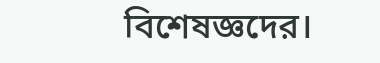বিশেষজ্ঞদের।